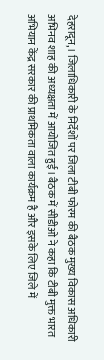देहरादून,। जिलाधिकारी के निर्देशों पर जिला टीबी फोरम की बैठक मुख्य विकास अधिकारी अभिनव शाह की अध्यक्षता में आयोजित हुई। बैठक में सीडीओ ने कहा कि टीबी मुक्त भारत अभियान केंद्र सरकार की प्राथमिकता वाला कार्यक्रम है और इसके लिए जिले में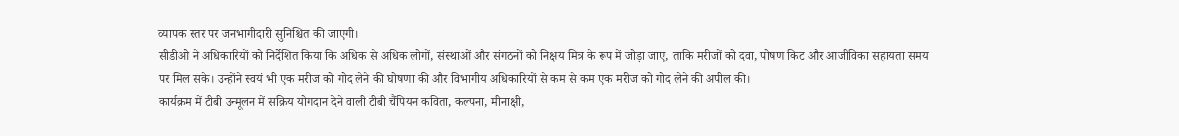व्यापक स्तर पर जनभागीदारी सुनिश्चित की जाएगी।
सीडीओ ने अधिकारियों को निर्देशित किया कि अधिक से अधिक लोगों, संस्थाओं और संगठनों को निक्षय मित्र के रूप में जोड़ा जाए, ताकि मरीजों को दवा, पोषण किट और आजीविका सहायता समय पर मिल सके। उन्होंने स्वयं भी एक मरीज को गोद लेने की घोषणा की और विभागीय अधिकारियों से कम से कम एक मरीज को गोद लेने की अपील की।
कार्यक्रम में टीबी उन्मूलन में सक्रिय योगदान देने वाली टीबी चैंपियन कविता, कल्पना, मीनाक्षी,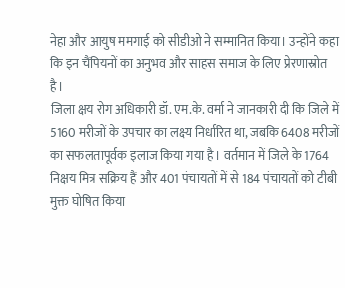नेहा और आयुष ममगाई को सीडीओ ने सम्मानित किया। उन्होंने कहा कि इन चैंपियनों का अनुभव और साहस समाज के लिए प्रेरणास्रोत है।
जिला क्षय रोग अधिकारी डॉ. एम.के. वर्मा ने जानकारी दी कि जिले में 5160 मरीजों के उपचार का लक्ष्य निर्धारित था, जबकि 6408 मरीजों का सफलतापूर्वक इलाज किया गया है। वर्तमान में जिले के 1764 निक्षय मित्र सक्रिय हैं और 401 पंचायतों में से 184 पंचायतों को टीबी मुक्त घोषित किया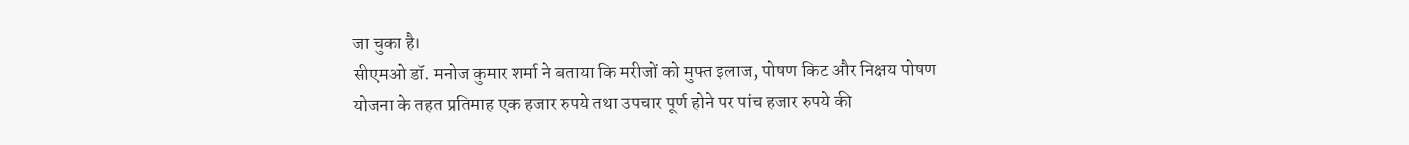जा चुका है।
सीएमओ डॉ. मनोज कुमार शर्मा ने बताया कि मरीजों को मुफ्त इलाज, पोषण किट और निक्षय पोषण योजना के तहत प्रतिमाह एक हजार रुपये तथा उपचार पूर्ण होने पर पांच हजार रुपये की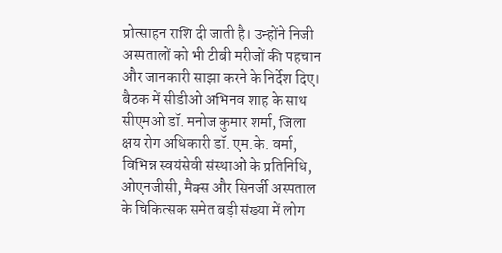प्रोत्साहन राशि दी जाती है। उन्होंने निजी अस्पतालों को भी टीबी मरीजों की पहचान और जानकारी साझा करने के निर्देश दिए।
बैठक में सीडीओ अभिनव शाह के साथ सीएमओ डॉ. मनोज कुमार शर्मा, जिला क्षय रोग अधिकारी डॉ. एम.के. वर्मा, विभिन्न स्वयंसेवी संस्थाओं के प्रतिनिधि, ओएनजीसी, मैक्स और सिनर्जी अस्पताल के चिकित्सक समेत बड़ी संख्या में लोग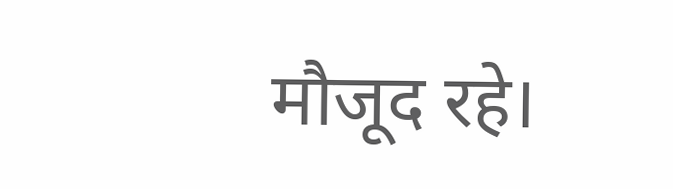मौजूद रहे।